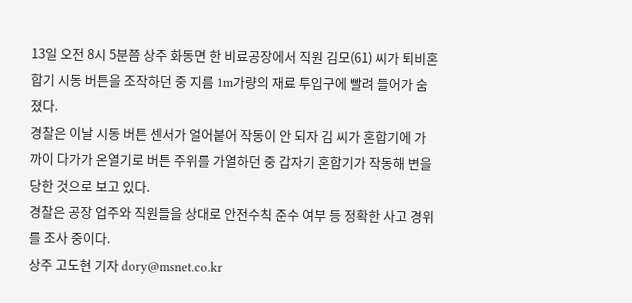13일 오전 8시 5분쯤 상주 화동면 한 비료공장에서 직원 김모(61) 씨가 퇴비혼합기 시동 버튼을 조작하던 중 지름 1m가량의 재료 투입구에 빨려 들어가 숨졌다.
경찰은 이날 시동 버튼 센서가 얼어붙어 작동이 안 되자 김 씨가 혼합기에 가까이 다가가 온열기로 버튼 주위를 가열하던 중 갑자기 혼합기가 작동해 변을 당한 것으로 보고 있다.
경찰은 공장 업주와 직원들을 상대로 안전수칙 준수 여부 등 정확한 사고 경위를 조사 중이다.
상주 고도현 기자 dory@msnet.co.kr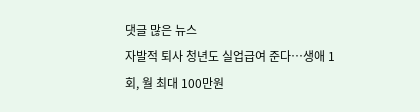댓글 많은 뉴스
자발적 퇴사 청년도 실업급여 준다…생애 1회, 월 최대 100만원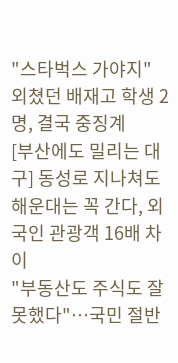"스타벅스 가야지" 외쳤던 배재고 학생 2명, 결국 중징계
[부산에도 밀리는 대구] 동성로 지나쳐도 해운대는 꼭 간다, 외국인 관광객 16배 차이
"부동산도 주식도 잘못했다"…국민 절반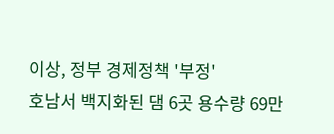이상, 정부 경제정책 '부정'
호남서 백지화된 댐 6곳 용수량 69만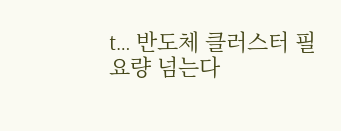t… 반도체 클러스터 필요량 넘는다